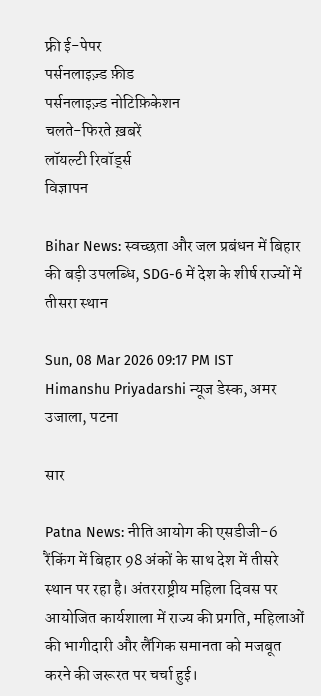फ्री ई-पेपर
पर्सनलाइज़्ड फ़ीड
पर्सनलाइज़्ड नोटिफ़िकेशन
चलते-फिरते ख़बरें
लॉयल्टी रिवॉर्ड्स
विज्ञापन

Bihar News: स्वच्छता और जल प्रबंधन में बिहार की बड़ी उपलब्धि, SDG-6 में देश के शीर्ष राज्यों में तीसरा स्थान

Sun, 08 Mar 2026 09:17 PM IST
Himanshu Priyadarshi न्यूज डेस्क, अमर उजाला, पटना

सार

Patna News: नीति आयोग की एसडीजी-6 रैंकिंग में बिहार 98 अंकों के साथ देश में तीसरे स्थान पर रहा है। अंतरराष्ट्रीय महिला दिवस पर आयोजित कार्यशाला में राज्य की प्रगति, महिलाओं की भागीदारी और लैंगिक समानता को मजबूत करने की जरूरत पर चर्चा हुई।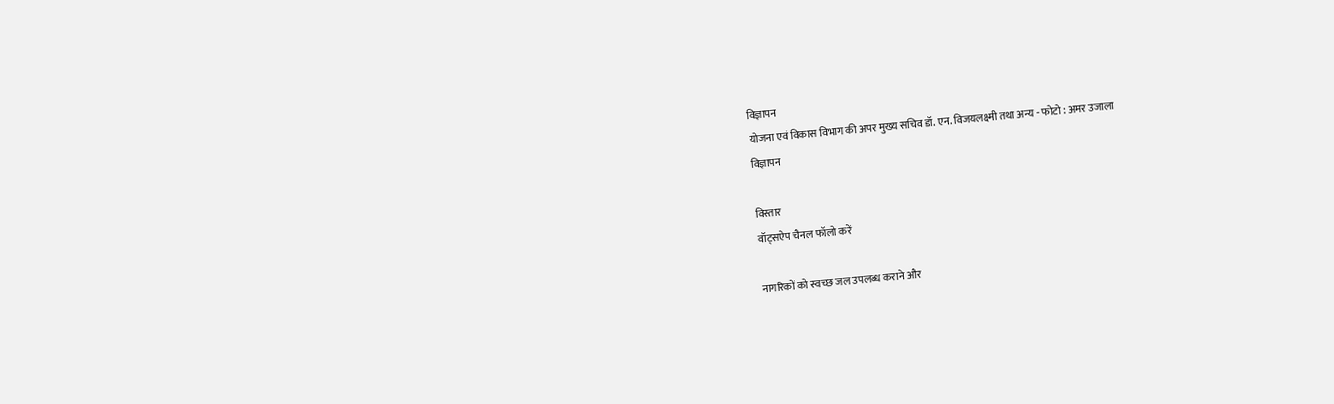विज्ञापन
योजना एवं विकास विभाग की अपर मुख्य सचिव डॉ. एन. विजयलक्ष्मी तथा अन्य - फोटो : अमर उजाला
विज्ञापन

विस्तार
वॉट्सऐप चैनल फॉलो करें

नागरिकों को स्वच्छ जल उपलब्ध कराने और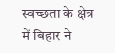स्वच्छता के क्षेत्र में बिहार ने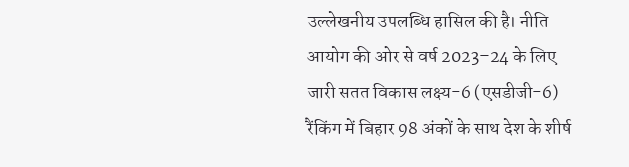उल्लेखनीय उपलब्धि हासिल की है। नीति आयोग की ओर से वर्ष 2023–24 के लिए जारी सतत विकास लक्ष्य-6 (एसडीजी-6) रैंकिंग में बिहार 98 अंकों के साथ देश के शीर्ष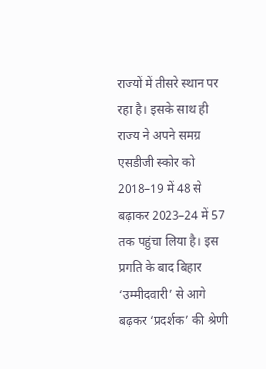राज्यों में तीसरे स्थान पर रहा है। इसके साथ ही राज्य ने अपने समग्र एसडीजी स्कोर को 2018–19 में 48 से बढ़ाकर 2023–24 में 57 तक पहुंचा लिया है। इस प्रगति के बाद बिहार ‘उम्मीदवारी’ से आगे बढ़कर ‘प्रदर्शक’ की श्रेणी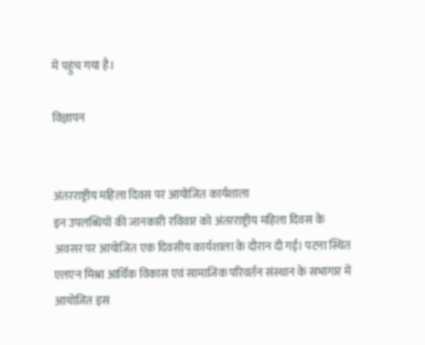में पहुंच गया है।

विज्ञापन


अंतरराष्ट्रीय महिला दिवस पर आयोजित कार्यशाला
इन उपलब्धियों की जानकारी रविवार को अंतरराष्ट्रीय महिला दिवस के अवसर पर आयोजित एक दिवसीय कार्यशाला के दौरान दी गई। पटना स्थित एलएन मिश्रा आर्थिक विकास एवं सामाजिक परिवर्तन संस्थान के सभागार में आयोजित इस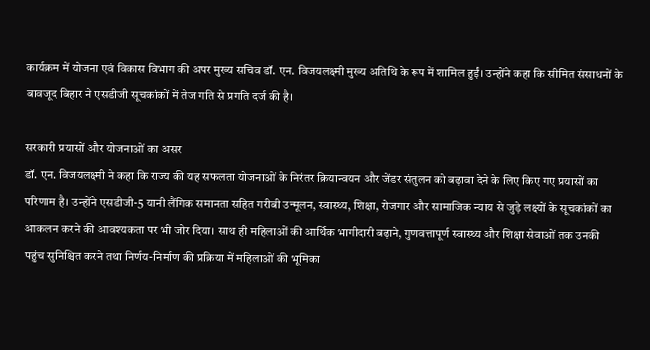कार्यक्रम में योजना एवं विकास विभाग की अपर मुख्य सचिव डॉ. एन. विजयलक्ष्मी मुख्य अतिथि के रूप में शामिल हुईं। उन्होंने कहा कि सीमित संसाधनों के बावजूद बिहार ने एसडीजी सूचकांकों में तेज गति से प्रगति दर्ज की है।

सरकारी प्रयासों और योजनाओं का असर
डॉ. एन. विजयलक्ष्मी ने कहा कि राज्य की यह सफलता योजनाओं के निरंतर क्रियान्वयन और जेंडर संतुलन को बढ़ावा देने के लिए किए गए प्रयासों का परिणाम है। उन्होंने एसडीजी-5 यानी लैंगिक समानता सहित गरीबी उन्मूलन, स्वास्थ्य, शिक्षा, रोजगार और सामाजिक न्याय से जुड़े लक्ष्यों के सूचकांकों का आकलन करने की आवश्यकता पर भी जोर दिया। साथ ही महिलाओं की आर्थिक भागीदारी बढ़ाने, गुणवत्तापूर्ण स्वास्थ्य और शिक्षा सेवाओं तक उनकी पहुंच सुनिश्चित करने तथा निर्णय-निर्माण की प्रक्रिया में महिलाओं की भूमिका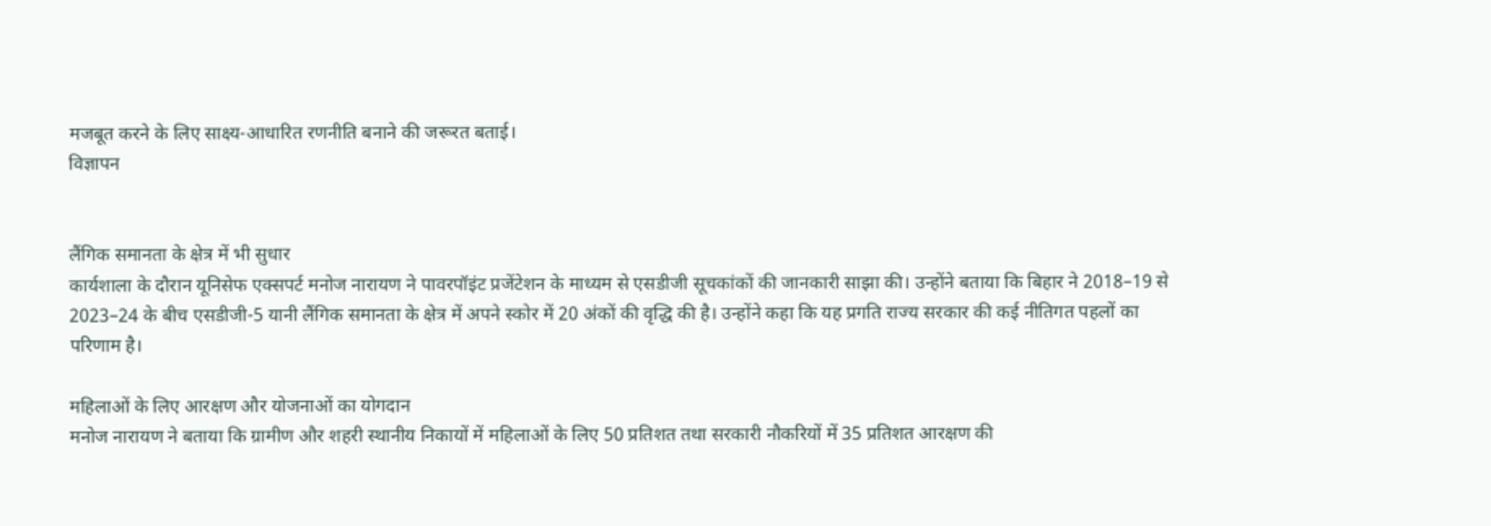मजबूत करने के लिए साक्ष्य-आधारित रणनीति बनाने की जरूरत बताई।
विज्ञापन


लैंगिक समानता के क्षेत्र में भी सुधार
कार्यशाला के दौरान यूनिसेफ एक्सपर्ट मनोज नारायण ने पावरपॉइंट प्रजेंटेशन के माध्यम से एसडीजी सूचकांकों की जानकारी साझा की। उन्होंने बताया कि बिहार ने 2018–19 से 2023–24 के बीच एसडीजी-5 यानी लैंगिक समानता के क्षेत्र में अपने स्कोर में 20 अंकों की वृद्धि की है। उन्होंने कहा कि यह प्रगति राज्य सरकार की कई नीतिगत पहलों का परिणाम है।

महिलाओं के लिए आरक्षण और योजनाओं का योगदान
मनोज नारायण ने बताया कि ग्रामीण और शहरी स्थानीय निकायों में महिलाओं के लिए 50 प्रतिशत तथा सरकारी नौकरियों में 35 प्रतिशत आरक्षण की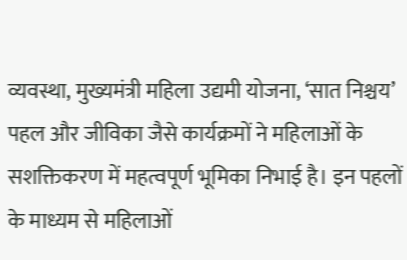व्यवस्था, मुख्यमंत्री महिला उद्यमी योजना, ‘सात निश्चय’ पहल और जीविका जैसे कार्यक्रमों ने महिलाओं के सशक्तिकरण में महत्वपूर्ण भूमिका निभाई है। इन पहलों के माध्यम से महिलाओं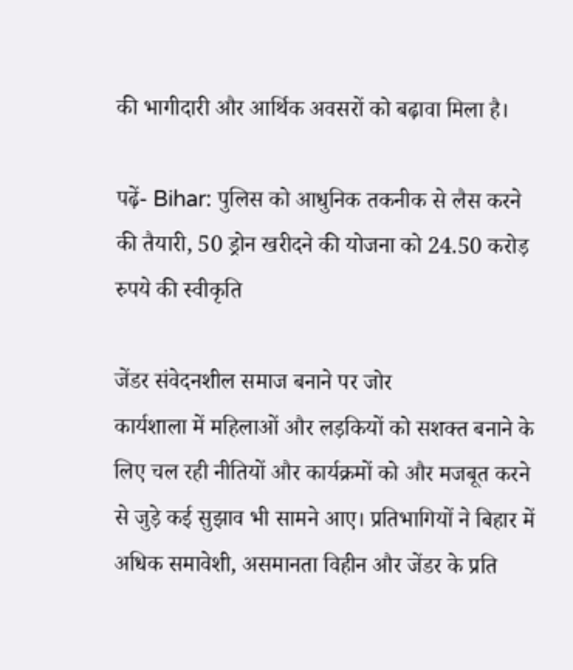की भागीदारी और आर्थिक अवसरों को बढ़ावा मिला है।

पढ़ें- Bihar: पुलिस को आधुनिक तकनीक से लैस करने की तैयारी, 50 ड्रोन खरीदने की योजना को 24.50 करोड़ रुपये की स्वीकृति

जेंडर संवेदनशील समाज बनाने पर जोर
कार्यशाला में महिलाओं और लड़कियों को सशक्त बनाने के लिए चल रही नीतियों और कार्यक्रमों को और मजबूत करने से जुड़े कई सुझाव भी सामने आए। प्रतिभागियों ने बिहार में अधिक समावेशी, असमानता विहीन और जेंडर के प्रति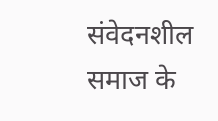संवेदनशील समाज के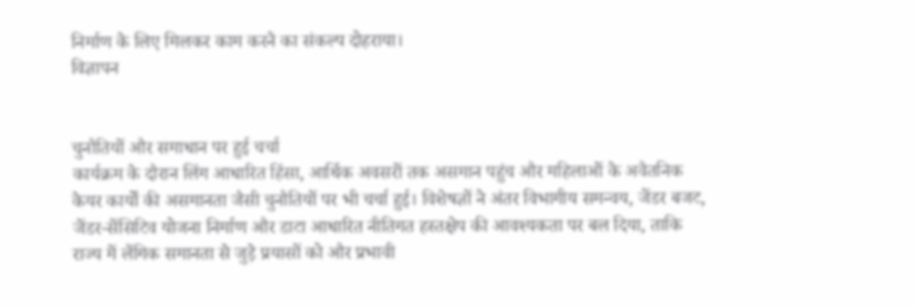निर्माण के लिए मिलकर काम करने का संकल्प दोहराया।
विज्ञापन


चुनौतियों और समाधान पर हुई चर्चा
कार्यक्रम के दौरान लिंग आधारित हिंसा, आर्थिक अवसरों तक असमान पहुंच और महिलाओं के अवैतनिक केयर कार्यों की असमानता जैसी चुनौतियों पर भी चर्चा हुई। विशेषज्ञों ने अंतर विभागीय समन्वय, जेंडर बजट, जेंडर-सेंसिटिव योजना निर्माण और डाटा आधारित नीतिगत हस्तक्षेप की आवश्यकता पर बल दिया, ताकि राज्य में लैंगिक समानता से जुड़े प्रयासों को और प्रभावी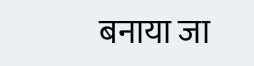बनाया जा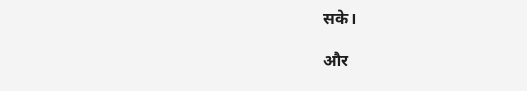सके।

और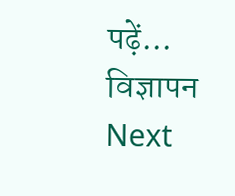पढ़ें...
विज्ञापन
Next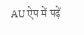AU ऐप में पढ़ें